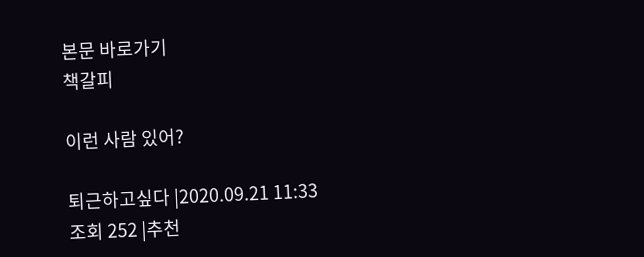본문 바로가기
책갈피

이런 사람 있어?

퇴근하고싶다 |2020.09.21 11:33
조회 252 |추천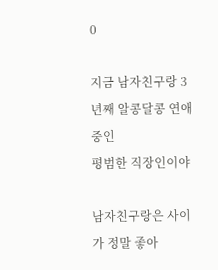0

지금 남자친구랑 3년째 알콩달콩 연애중인
평범한 직장인이야

남자친구랑은 사이가 정말 좋아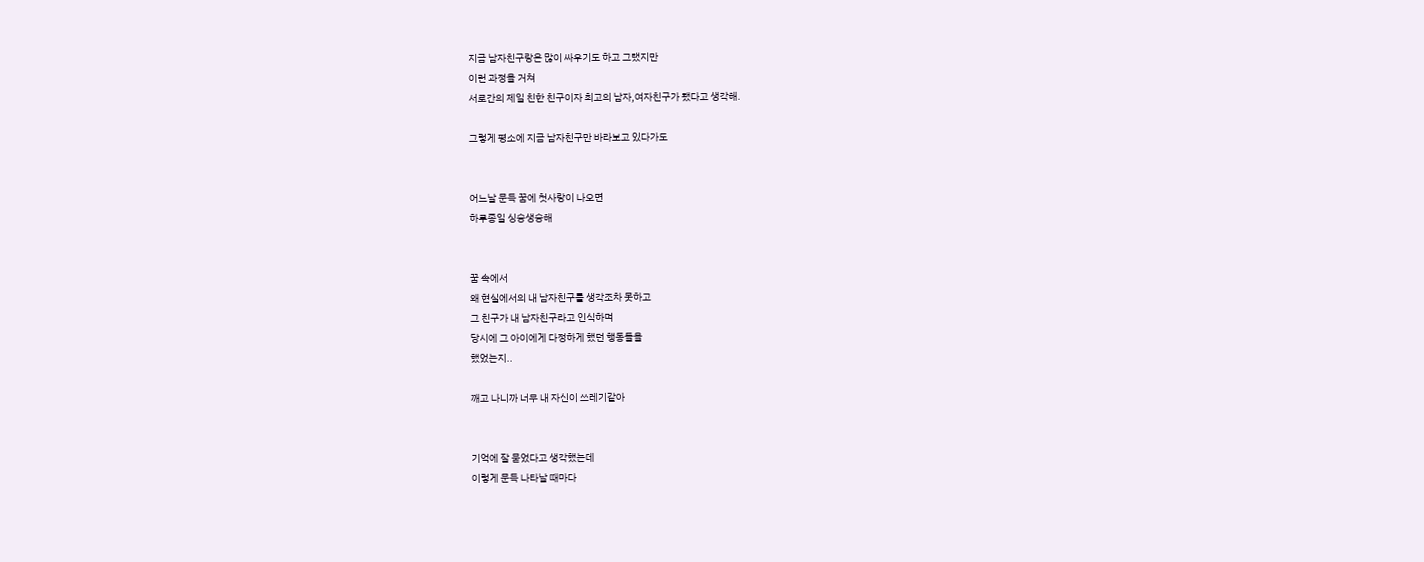지금 남자친구랑은 많이 싸우기도 하고 그랬지만
이런 과정을 거쳐
서로간의 제일 친한 친구이자 최고의 남자,여자친구가 됐다고 생각해.

그렇게 평소에 지금 남자친구만 바라보고 있다가도


어느날 문득 꿈에 첫사랑이 나오면
하루종일 싱숭생숭해


꿈 속에서
왜 현실에서의 내 남자친구를 생각조차 못하고
그 친구가 내 남자친구라고 인식하며
당시에 그 아이에게 다정하게 했던 행동들을
했었는지..

깨고 나니까 너무 내 자신이 쓰레기같아


기억에 잘 묻었다고 생각했는데
이렇게 문득 나타날 때마다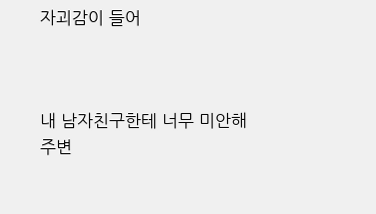자괴감이 들어



내 남자친구한테 너무 미안해
주변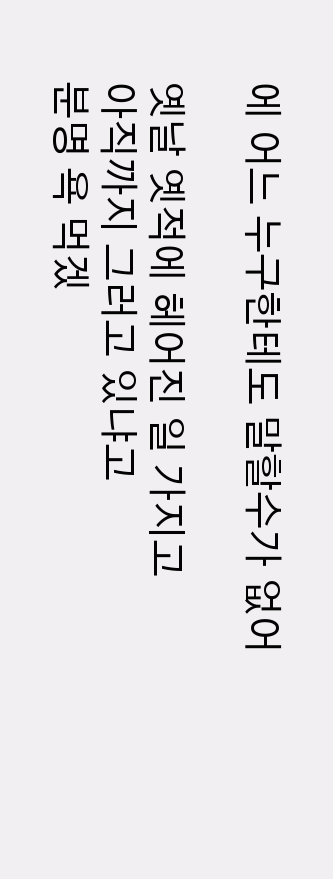에 어느 누구한테도 말할수가 없어

옛날 옛적에 헤어진 일 가지고
아직까지 그러고 있냐고
분명 욕 먹겠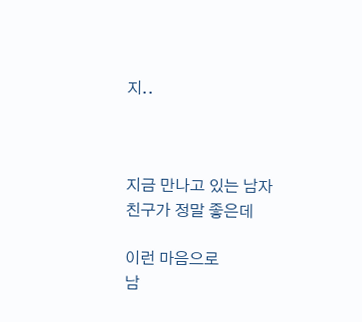지..



지금 만나고 있는 남자친구가 정말 좋은데

이런 마음으로
남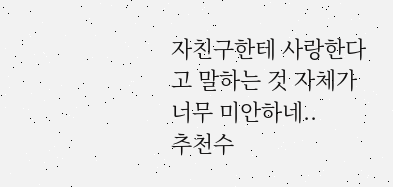자친구한테 사랑한다고 말하는 것 자체가
너무 미안하네..
추천수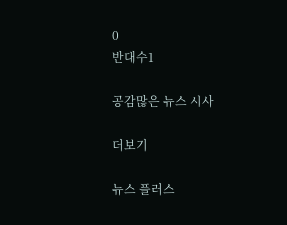0
반대수1

공감많은 뉴스 시사

더보기

뉴스 플러스